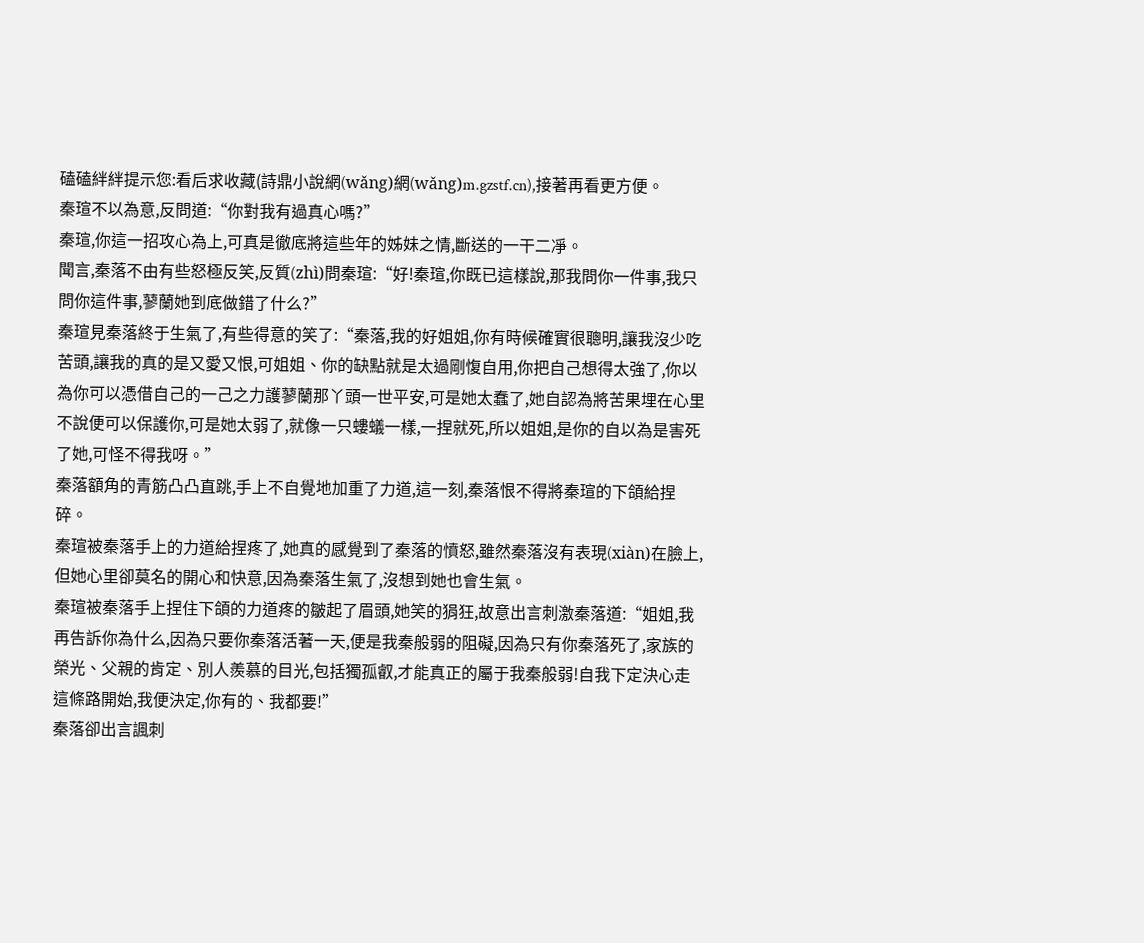磕磕絆絆提示您:看后求收藏(詩鼎小說網(wǎng)網(wǎng)m.gzstf.cn),接著再看更方便。
秦瑄不以為意,反問道:“你對我有過真心嗎?”
秦瑄,你這一招攻心為上,可真是徹底將這些年的姊妹之情,斷送的一干二凈。
聞言,秦落不由有些怒極反笑,反質(zhì)問秦瑄:“好!秦瑄,你既已這樣說,那我問你一件事,我只問你這件事,蓼蘭她到底做錯了什么?”
秦瑄見秦落終于生氣了,有些得意的笑了:“秦落,我的好姐姐,你有時候確實很聰明,讓我沒少吃苦頭,讓我的真的是又愛又恨,可姐姐、你的缺點就是太過剛愎自用,你把自己想得太強了,你以為你可以憑借自己的一己之力護蓼蘭那丫頭一世平安,可是她太蠢了,她自認為將苦果埋在心里不說便可以保護你,可是她太弱了,就像一只螻蟻一樣,一捏就死,所以姐姐,是你的自以為是害死了她,可怪不得我呀。”
秦落額角的青筋凸凸直跳,手上不自覺地加重了力道,這一刻,秦落恨不得將秦瑄的下頜給捏碎。
秦瑄被秦落手上的力道給捏疼了,她真的感覺到了秦落的憤怒,雖然秦落沒有表現(xiàn)在臉上,但她心里卻莫名的開心和快意,因為秦落生氣了,沒想到她也會生氣。
秦瑄被秦落手上捏住下頜的力道疼的皺起了眉頭,她笑的狷狂,故意出言刺激秦落道:“姐姐,我再告訴你為什么,因為只要你秦落活著一天,便是我秦般弱的阻礙,因為只有你秦落死了,家族的榮光、父親的肯定、別人羨慕的目光,包括獨孤叡,才能真正的屬于我秦般弱!自我下定決心走這條路開始,我便決定,你有的、我都要!”
秦落卻出言諷刺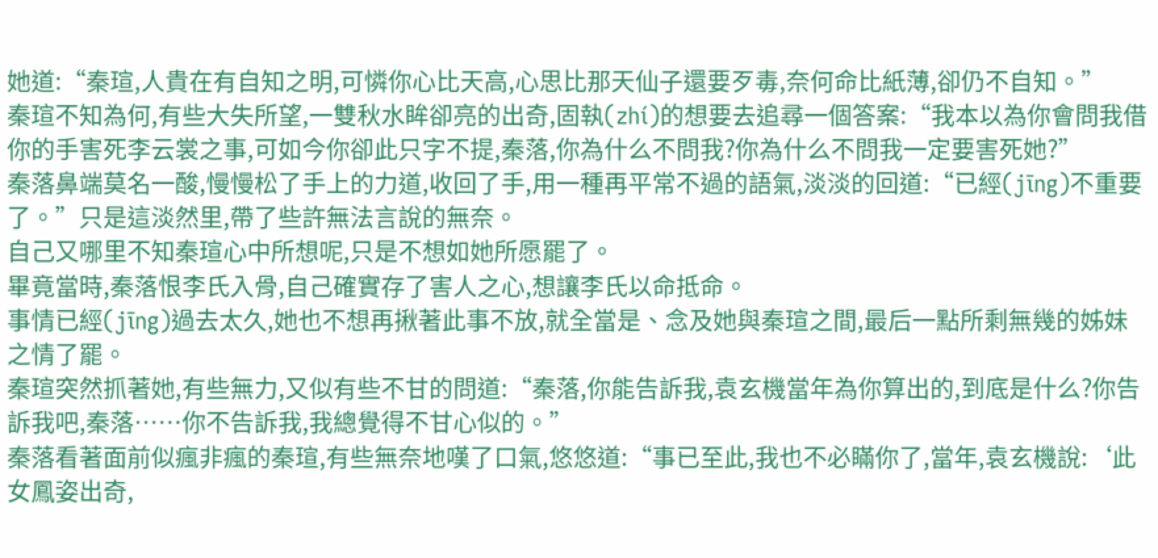她道:“秦瑄,人貴在有自知之明,可憐你心比天高,心思比那天仙子還要歹毒,奈何命比紙薄,卻仍不自知。”
秦瑄不知為何,有些大失所望,一雙秋水眸卻亮的出奇,固執(zhí)的想要去追尋一個答案:“我本以為你會問我借你的手害死李云裳之事,可如今你卻此只字不提,秦落,你為什么不問我?你為什么不問我一定要害死她?”
秦落鼻端莫名一酸,慢慢松了手上的力道,收回了手,用一種再平常不過的語氣,淡淡的回道:“已經(jīng)不重要了。”只是這淡然里,帶了些許無法言說的無奈。
自己又哪里不知秦瑄心中所想呢,只是不想如她所愿罷了。
畢竟當時,秦落恨李氏入骨,自己確實存了害人之心,想讓李氏以命抵命。
事情已經(jīng)過去太久,她也不想再揪著此事不放,就全當是、念及她與秦瑄之間,最后一點所剩無幾的姊妹之情了罷。
秦瑄突然抓著她,有些無力,又似有些不甘的問道:“秦落,你能告訴我,袁玄機當年為你算出的,到底是什么?你告訴我吧,秦落……你不告訴我,我總覺得不甘心似的。”
秦落看著面前似瘋非瘋的秦瑄,有些無奈地嘆了口氣,悠悠道:“事已至此,我也不必瞞你了,當年,袁玄機說:‘此女鳳姿出奇,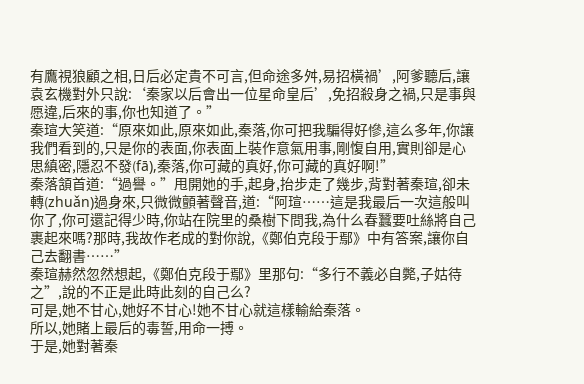有鷹視狼顧之相,日后必定貴不可言,但命途多舛,易招橫禍’,阿爹聽后,讓袁玄機對外只說:‘秦家以后會出一位星命皇后’,免招殺身之禍,只是事與愿違,后來的事,你也知道了。”
秦瑄大笑道:“原來如此,原來如此,秦落,你可把我騙得好慘,這么多年,你讓我們看到的,只是你的表面,你表面上裝作意氣用事,剛愎自用,實則卻是心思縝密,隱忍不發(fā),秦落,你可藏的真好,你可藏的真好啊!”
秦落頷首道:“過譽。”甩開她的手,起身,抬步走了幾步,背對著秦瑄,卻未轉(zhuǎn)過身來,只微微顫著聲音,道:“阿瑄……這是我最后一次這般叫你了,你可還記得少時,你站在院里的桑樹下問我,為什么春蠶要吐絲將自己裹起來嗎?那時,我故作老成的對你說,《鄭伯克段于鄢》中有答案,讓你自己去翻書……”
秦瑄赫然忽然想起,《鄭伯克段于鄢》里那句:“多行不義必自斃,子姑待之”,說的不正是此時此刻的自己么?
可是,她不甘心,她好不甘心!她不甘心就這樣輸給秦落。
所以,她賭上最后的毒誓,用命一搏。
于是,她對著秦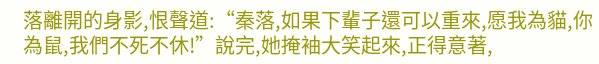落離開的身影,恨聲道:“秦落,如果下輩子還可以重來,愿我為貓,你為鼠,我們不死不休!”說完,她掩袖大笑起來,正得意著,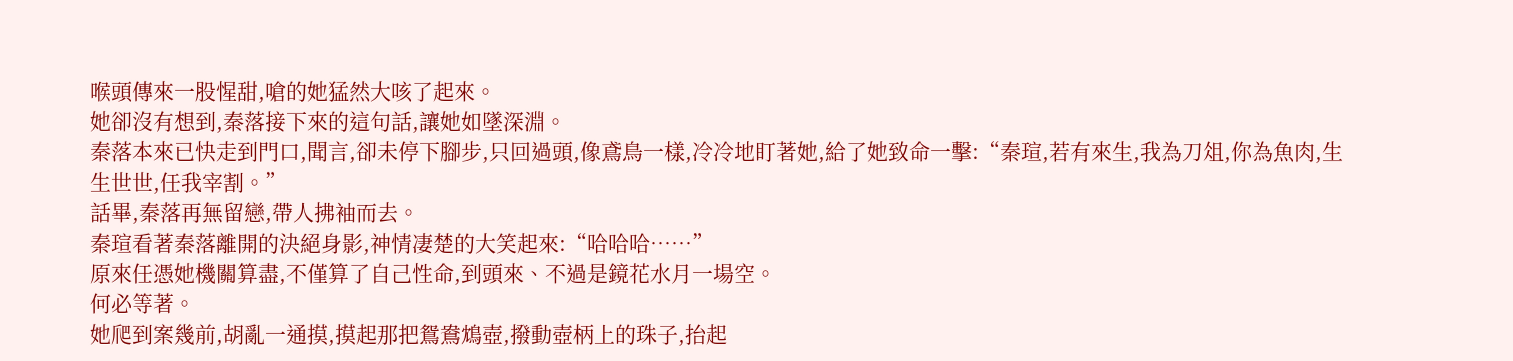喉頭傳來一股惺甜,嗆的她猛然大咳了起來。
她卻沒有想到,秦落接下來的這句話,讓她如墜深淵。
秦落本來已快走到門口,聞言,卻未停下腳步,只回過頭,像鳶鳥一樣,冷冷地盯著她,給了她致命一擊:“秦瑄,若有來生,我為刀俎,你為魚肉,生生世世,任我宰割。”
話畢,秦落再無留戀,帶人拂袖而去。
秦瑄看著秦落離開的決絕身影,神情凄楚的大笑起來:“哈哈哈……”
原來任憑她機關算盡,不僅算了自己性命,到頭來、不過是鏡花水月一場空。
何必等著。
她爬到案幾前,胡亂一通摸,摸起那把鴛鴦鴆壺,撥動壺柄上的珠子,抬起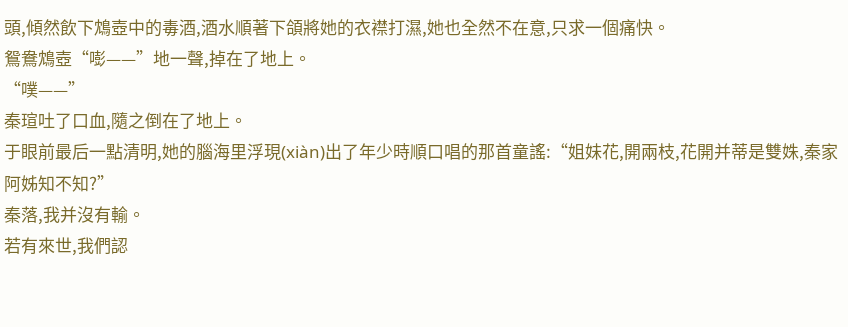頭,傾然飲下鴆壺中的毒酒,酒水順著下頜將她的衣襟打濕,她也全然不在意,只求一個痛快。
鴛鴦鴆壺“嘭——”地一聲,掉在了地上。
“噗——”
秦瑄吐了口血,隨之倒在了地上。
于眼前最后一點清明,她的腦海里浮現(xiàn)出了年少時順口唱的那首童謠:“姐妹花,開兩枝,花開并蒂是雙姝,秦家阿姊知不知?”
秦落,我并沒有輸。
若有來世,我們認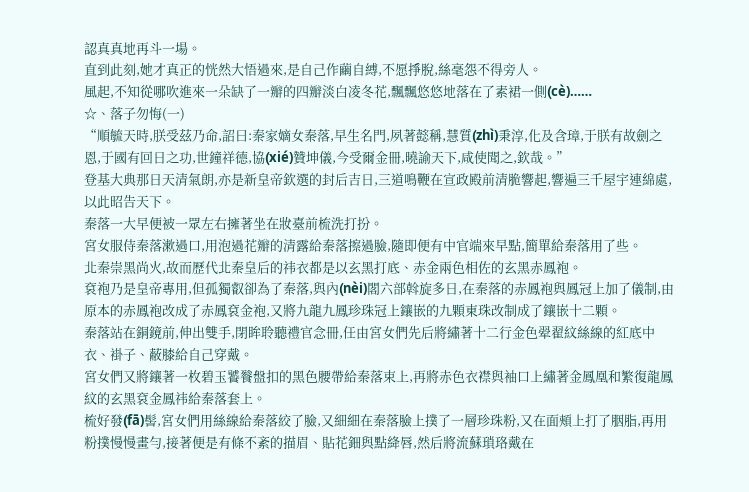認真真地再斗一場。
直到此刻,她才真正的恍然大悟過來,是自己作繭自縛,不愿掙脫,絲毫怨不得旁人。
風起,不知從哪吹進來一朵缺了一瓣的四瓣淡白凌冬花,飄飄悠悠地落在了素裙一側(cè)……
☆、落子勿悔(一)
“順毓天時,朕受茲乃命,詔曰:秦家嫡女秦落,早生名門,夙著懿稱,慧質(zhì)秉淳,化及含璋,于朕有故劍之恩,于國有回日之功,世鐘祥德,協(xié)贊坤儀,今受爾金冊,曉諭天下,咸使聞之,欽哉。”
登基大典那日天清氣朗,亦是新皇帝欽選的封后吉日,三道鳴鞭在宣政殿前清脆響起,響遍三千屋宇連綿處,以此昭告天下。
秦落一大早便被一眾左右擁著坐在妝臺前梳洗打扮。
宮女服侍秦落漱過口,用泡過花瓣的清露給秦落擦過臉,隨即便有中官端來早點,簡單給秦落用了些。
北秦崇黑尚火,故而歷代北秦皇后的祎衣都是以玄黑打底、赤金兩色相佐的玄黑赤鳳袍。
袞袍乃是皇帝專用,但孤獨叡卻為了秦落,與內(nèi)閣六部斡旋多日,在秦落的赤鳳袍與鳳冠上加了儀制,由原本的赤鳳袍改成了赤鳳袞金袍,又將九龍九鳳珍珠冠上鑲嵌的九顆東珠改制成了鑲嵌十二顆。
秦落站在銅鏡前,伸出雙手,閉眸聆聽禮官念冊,任由宮女們先后將繡著十二行金色翚翟紋絲線的紅底中衣、褂子、蔽膝給自己穿戴。
宮女們又將鑲著一枚碧玉饕餮盤扣的黑色腰帶給秦落束上,再將赤色衣襟與袖口上繡著金鳳凰和繁復龍鳳紋的玄黑袞金鳳祎給秦落套上。
梳好發(fā)髻,宮女們用絲線給秦落絞了臉,又細細在秦落臉上撲了一層珍珠粉,又在面頰上打了胭脂,再用粉撲慢慢畫勻,接著便是有條不紊的描眉、貼花鈿與點絳唇,然后將流蘇瑣珞戴在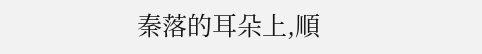秦落的耳朵上,順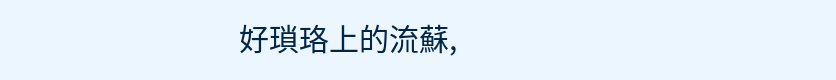好瑣珞上的流蘇,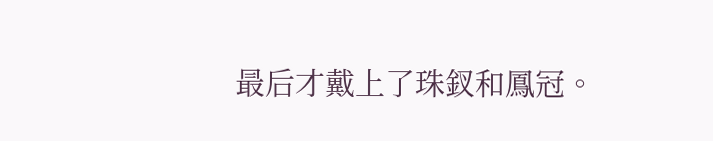最后才戴上了珠釵和鳳冠。